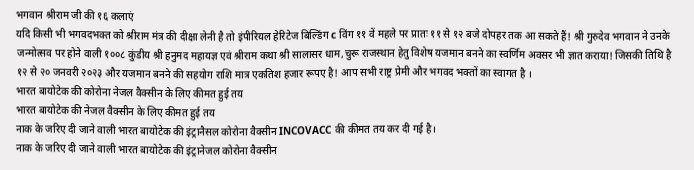भगवान श्रीराम जी की १६ कलाएं
यदि किसी भी भगवदभक्त को श्रीराम मंत्र की दीक्षा लेनी है तो इंपीरियल हेरिटेज बिल्डिंग c विंग ११ वें महले पर प्रातः ११ से १२ बजे दोपहर तक आ सकते हैं! श्री गुरुदेव भगवान ने उनके जन्मोत्सव पर होने वाली १००८ कुंडीय श्री हनुमद महायज्ञ एवं श्रीराम कथा श्री सालासर धाम,चुरू राजस्थान हेतु विशेष यजमान बनने का स्वर्णिम अवसर भी ज्ञात कराया! जिसकी तिथि है १२ से २० जनवरी २०२३ और यजमान बनने की सहयोग राशि मात्र एकतिश हजार रूपए है! आप सभी राष्ट्र प्रेमी और भगवद भक्तों का स्वागत है ।
भारत बायोटेक की कोरोना नेजल वैक्सीन के लिए कीमत हुई तय
भारत बायोटेक की नेजल वैक्सीन के लिए कीमत हुई तय
नाक के जरिए दी जाने वाली भारत बायोटेक की इंट्रानैसल कोरोना वैक्सीन INCOVACC की कीमत तय कर दी गई है।
नाक के जरिए दी जाने वाली भारत बायोटेक की इंट्रानेजल कोरोना वैक्सीन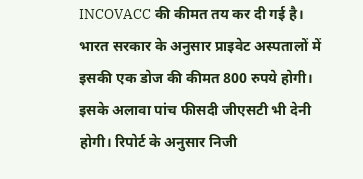INCOVACC की कीमत तय कर दी गई है। भारत सरकार के अनुसार प्राइवेट अस्पतालों में इसकी एक डोज की कीमत 800 रुपये होगी। इसके अलावा पांच फीसदी जीएसटी भी देनी होगी। रिपोर्ट के अनुसार निजी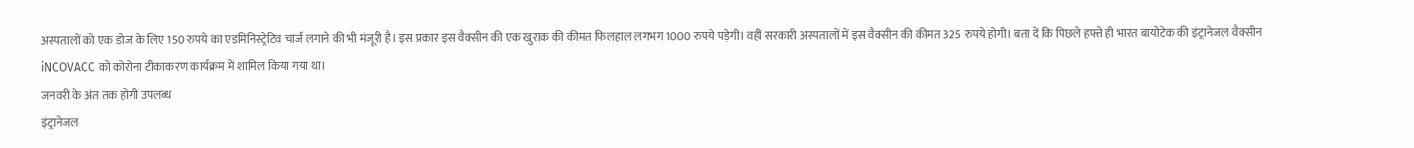अस्पतालों को एक डोज के लिए 150 रुपये का एडमिनिस्ट्रेटिव चार्ज लगाने की भी मंजूरी है। इस प्रकार इस वैक्सीन की एक खुराक की कीमत फिलहाल लगभग 1000 रुपये पड़ेगी। वहीं सरकारी अस्पतालों में इस वैक्सीन की कीमत 325 रुपये होगी। बता दें कि पिछले हफ्ते ही भारत बायोटेक की इंट्रानेजल वैक्सीन iNCOVACC को कोरोना टीकाकरण कार्यक्रम में शामिल किया गया था।
जनवरी के अंत तक होगी उपलब्ध
इंट्रानेजल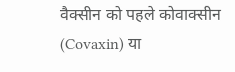वैक्सीन को पहले कोवाक्सीन (Covaxin) या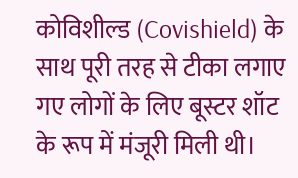कोविशील्ड (Covishield) के साथ पूरी तरह से टीका लगाए गए लोगों के लिए बूस्टर शॉट के रूप में मंजूरी मिली थी।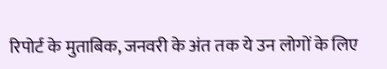रिपोर्ट के मुताबिक, जनवरी के अंत तक ये उन लोगों के लिए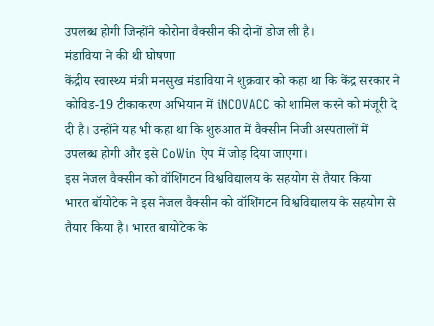उपलब्ध होगी जिन्होंने कोरोना वैक्सीन की दोनों डोज ली है।
मंडाविया ने की थी घोषणा
केंद्रीय स्वास्थ्य मंत्री मनसुख मंडाविया ने शुक्रवार को कहा था कि केंद्र सरकार ने कोविड-19 टीकाकरण अभियान में iNCOVACC को शामिल करने को मंजूरी दे दी है। उन्होंने यह भी कहा था कि शुरुआत में वैक्सीन निजी अस्पतालों में उपलब्ध होगी और इसे CoWin ऐप में जोड़ दिया जाएगा।
इस नेजल वैक्सीन को वॉशिंगटन विश्वविद्यालय के सहयोग से तैयार किया
भारत बॉयोटेक ने इस नेजल वैक्सीन को वॉशिंगटन विश्वविद्यालय के सहयोग से तैयार किया है। भारत बायोटेक के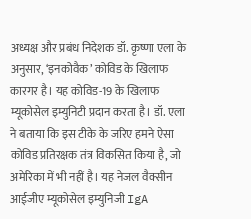अध्यक्ष और प्रबंध निदेशक डॉ. कृष्णा एला के अनुसार, ‘इनकोवैक’ कोविड के खिलाफ कारगर है। यह कोविड-19 के खिलाफ म्यूकोसेल इम्युनिटी प्रदान करता है। डॉ. एला ने बताया कि इस टीके के जरिए हमने ऐसा कोविड प्रतिरक्षक तंत्र विकसित किया है, जो अमेरिका में भी नहीं है। यह नेजल वैक्सीन आईजीए म्यूकोसेल इम्युनिजी IgA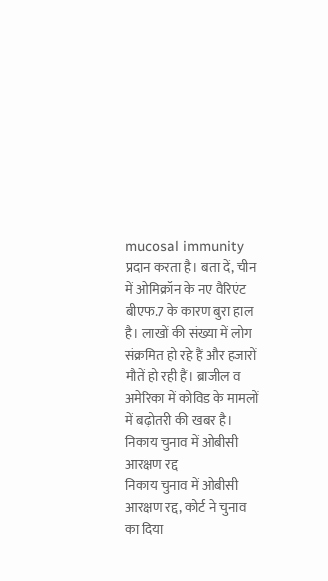mucosal immunity प्रदान करता है। बता दें, चीन में ओमिक्रॉन के नए वैरिएंट बीएफ.7 के कारण बुरा हाल है। लाखों की संख्या में लोग संक्रमित हो रहे हैं और हजारों मौतें हो रही हैं। ब्राजील व अमेरिका में कोविड के मामलों में बढ़ोतरी की खबर है।
निकाय चुनाव में ओबीसी आरक्षण रद्द
निकाय चुनाव में ओबीसी आरक्षण रद्द, कोर्ट ने चुनाव का दिया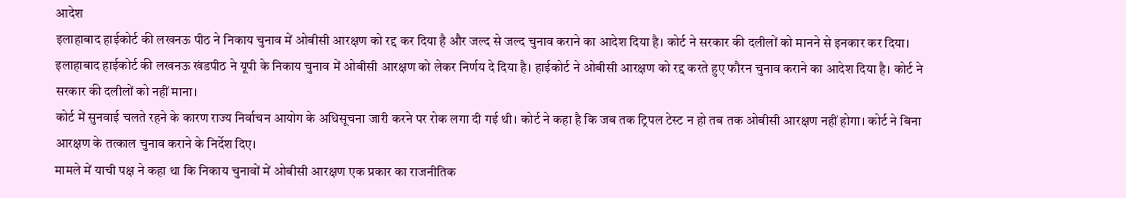आदेश
इलाहाबाद हाईकोर्ट की लखनऊ पीठ ने निकाय चुनाव में ओबीसी आरक्षण को रद्द कर दिया है और जल्द से जल्द चुनाव कराने का आदेश दिया है। कोर्ट ने सरकार की दलीलों को मानने से इनकार कर दिया।
इलाहाबाद हाईकोर्ट की लखनऊ खंडपीठ ने यूपी के निकाय चुनाव में ओबीसी आरक्षण को लेकर निर्णय दे दिया है। हाईकोर्ट ने ओबीसी आरक्षण को रद्द करते हुए फौरन चुनाव कराने का आदेश दिया है। कोर्ट ने सरकार की दलीलों को नहीं माना।
कोर्ट में सुनवाई चलते रहने के कारण राज्य निर्वाचन आयोग के अधिसूचना जारी करने पर रोक लगा दी गई थी। कोर्ट ने कहा है कि जब तक ट्रिपल टेस्ट न हो तब तक ओबीसी आरक्षण नहीं होगा। कोर्ट ने बिना आरक्षण के तत्काल चुनाव कराने के निर्देश दिए।
मामले में याची पक्ष ने कहा था कि निकाय चुनावों में ओबीसी आरक्षण एक प्रकार का राजनीतिक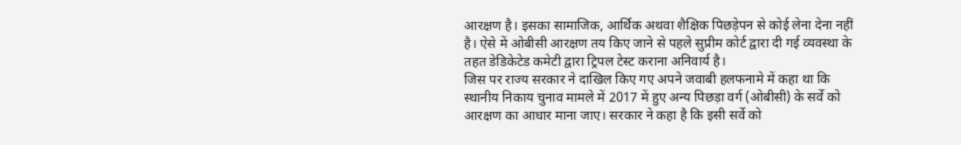आरक्षण है। इसका सामाजिक, आर्थिक अथवा शैक्षिक पिछड़ेपन से कोई लेना देना नहीं है। ऐसे में ओबीसी आरक्षण तय किए जाने से पहले सुप्रीम कोर्ट द्वारा दी गई व्यवस्था के तहत डेडिकेटेड कमेटी द्वारा ट्रिपल टेस्ट कराना अनिवार्य है।
जिस पर राज्य सरकार ने दाखिल किए गए अपने जवाबी हलफनामे में कहा था कि स्थानीय निकाय चुनाव मामले में 2017 में हुए अन्य पिछड़ा वर्ग (ओबीसी) के सर्वे को आरक्षण का आधार माना जाए। सरकार ने कहा है कि इसी सर्वे को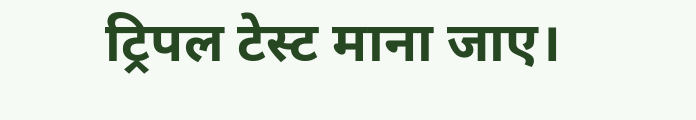ट्रिपल टेस्ट माना जाए।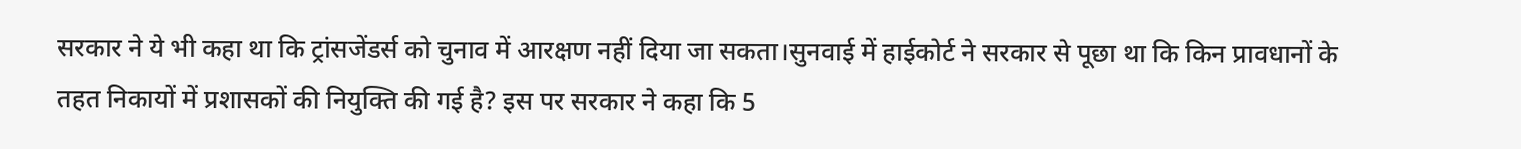सरकार ने ये भी कहा था कि ट्रांसजेंडर्स को चुनाव में आरक्षण नहीं दिया जा सकता।सुनवाई में हाईकोर्ट ने सरकार से पूछा था कि किन प्रावधानों के तहत निकायों में प्रशासकों की नियुक्ति की गई है? इस पर सरकार ने कहा कि 5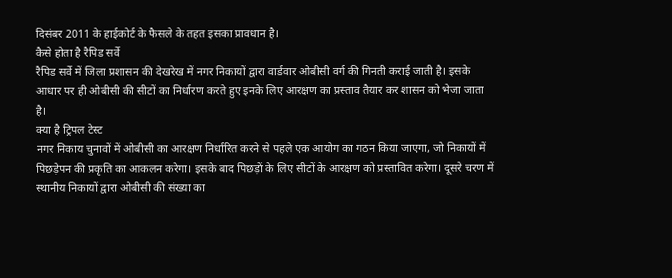दिसंबर 2011 के हाईकोर्ट के फैसले के तहत इसका प्रावधान है।
कैसे होता है रैपिड सर्वे
रैपिड सर्वे में जिला प्रशासन की देखरेख में नगर निकायों द्वारा वार्डवार ओबीसी वर्ग की गिनती कराई जाती है। इसके आधार पर ही ओबीसी की सीटों का निर्धारण करते हुए इनके लिए आरक्षण का प्रस्ताव तैयार कर शासन को भेजा जाता है।
क्या है ट्रिपल टेस्ट
नगर निकाय चुनावों में ओबीसी का आरक्षण निर्धारित करने से पहले एक आयोग का गठन किया जाएगा, जो निकायों में पिछड़ेपन की प्रकृति का आकलन करेगा। इसके बाद पिछड़ों के लिए सीटों के आरक्षण को प्रस्तावित करेगा। दूसरे चरण में स्थानीय निकायों द्वारा ओबीसी की संख्या का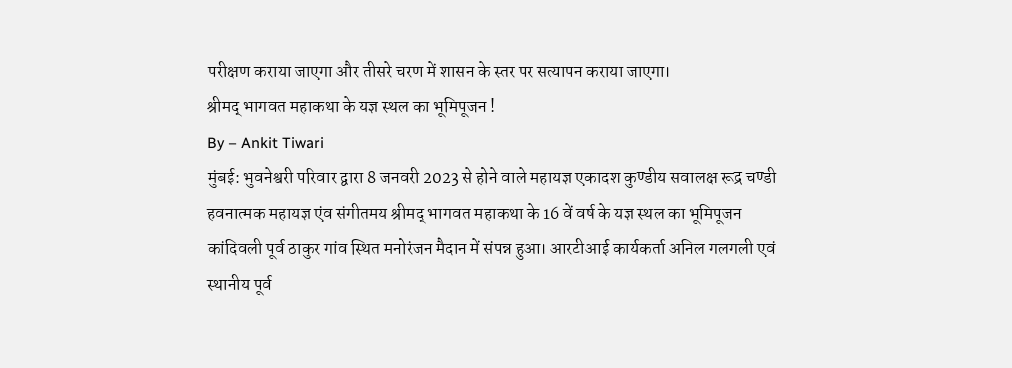परीक्षण कराया जाएगा और तीसरे चरण में शासन के स्तर पर सत्यापन कराया जाएगा।
श्रीमद् भागवत महाकथा के यज्ञ स्थल का भूमिपूजन !
By – Ankit Tiwari
मुंबई: भुवनेश्वरी परिवार द्वारा 8 जनवरी 2023 से होने वाले महायज्ञ एकादश कुण्डीय सवालक्ष रूद्र चण्डी हवनात्मक महायज्ञ एंव संगीतमय श्रीमद् भागवत महाकथा के 16 वें वर्ष के यज्ञ स्थल का भूमिपूजन कांदिवली पूर्व ठाकुर गांव स्थित मनोरंजन मैदान में संपन्न हुआ। आरटीआई कार्यकर्ता अनिल गलगली एवं स्थानीय पूर्व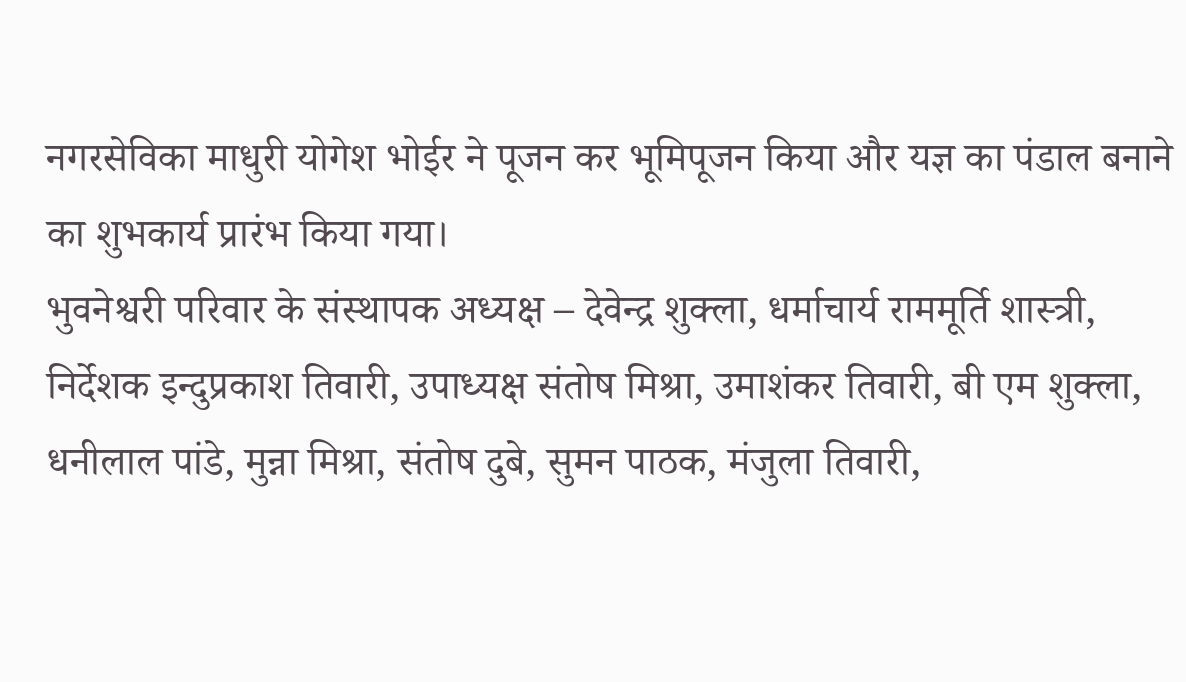नगरसेविका माधुरी योगेश भोईर ने पूजन कर भूमिपूजन किया और यज्ञ का पंडाल बनाने का शुभकार्य प्रारंभ किया गया।
भुवनेश्वरी परिवार के संस्थापक अध्यक्ष – देवेन्द्र शुक्ला, धर्माचार्य राममूर्ति शास्त्री, निर्देशक इन्दुप्रकाश तिवारी, उपाध्यक्ष संतोष मिश्रा, उमाशंकर तिवारी, बी एम शुक्ला, धनीलाल पांडे, मुन्ना मिश्रा, संतोष दुबे, सुमन पाठक, मंजुला तिवारी,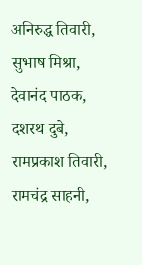अनिरुद्ध तिवारी, सुभाष मिश्रा, देवानंद पाठक, दशरथ दुबे, रामप्रकाश तिवारी, रामचंद्र साहनी,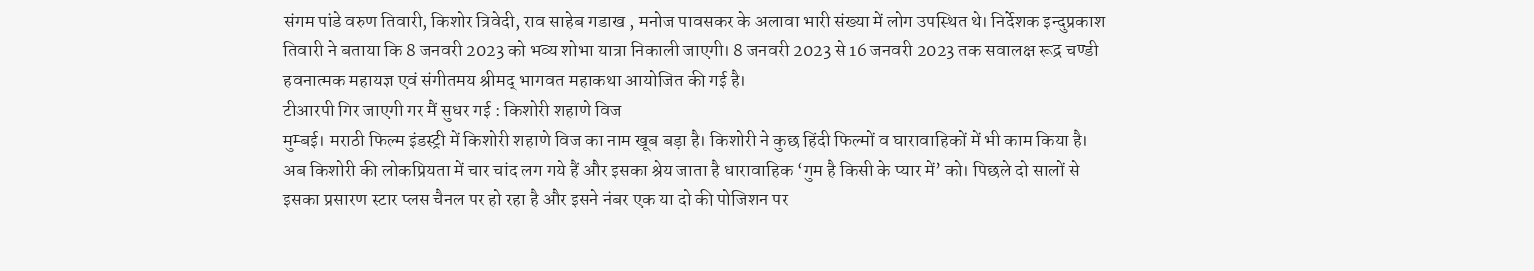संगम पांडे वरुण तिवारी, किशोर त्रिवेदी, राव साहेब गडाख , मनोज पावसकर के अलावा भारी संख्या में लोग उपस्थित थे। निर्देशक इन्दुप्रकाश तिवारी ने बताया कि 8 जनवरी 2023 को भव्य शोभा यात्रा निकाली जाएगी। 8 जनवरी 2023 से 16 जनवरी 2023 तक सवालक्ष रूद्र चण्डी हवनात्मक महायज्ञ एवं संगीतमय श्रीमद् भागवत महाकथा आयोजित की गई है।
टीआरपी गिर जाएगी गर मैं सुधर गई : किशोरी शहाणे विज
मुम्बई। मराठी फिल्म इंडस्ट्री में किशोरी शहाणे विज का नाम खूब बड़ा है। किशोरी ने कुछ हिंदी फिल्मों व घारावाहिकों में भी काम किया है। अब किशोरी की लोकप्रियता में चार चांद लग गये हैं और इसका श्रेय जाता है धारावाहिक ‘गुम है किसी के प्यार में’ को। पिछले दो सालों से इसका प्रसारण स्टार प्लस चैनल पर हो रहा है और इसने नंबर एक या दो की पोजिशन पर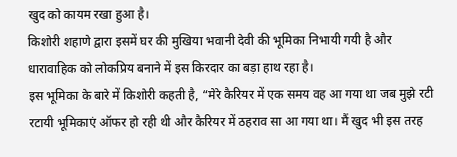खुद को कायम रखा हुआ है।
किशोरी शहाणे द्वारा इसमें घर की मुखिया भवानी देवी की भूमिका निभायी गयी है और धारावाहिक को लोकप्रिय बनाने में इस किरदार का बड़ा हाथ रहा है।
इस भूमिका के बारे में किशोरी कहती है, “मेरे कैरियर में एक समय वह आ गया था जब मुझे रटी रटायी भूमिकाएं ऑफर हो रही थी और कैरियर में ठहराव सा आ गया था। मैं खुद भी इस तरह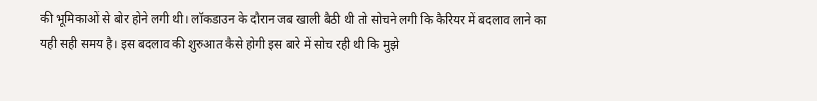की भूमिकाओं से बोर होने लगी थी। लॉकडाउन के दौरान जब खाली बैठी थी तो सोचने लगी कि कैरियर में बदलाव लाने का यही सही समय है। इस बदलाव की शुरुआत कैसे होगी इस बारे में सोच रही थी कि मुझे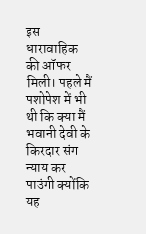इस धारावाहिक की ऑफर मिली। पहले मैं पशोपेश में भी थी कि क्या मैं भवानी देवी के किरदार संग न्याय कर पाउंगी क्योंकि यह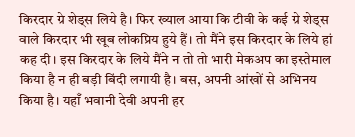किरदार ग्रे शेड्स लिये है। फिर ख्याल आया कि टीवी के कई ग्रे शेड्स वाले किरदार भी खूब लोकप्रिय हुये हैं। तो मैंने इस किरदार के लिये हां कह दी। इस किरदार के लिये मैंने न तो तो भारी मेकअप का इस्तेमाल किया है न ही बड़ी बिंदी लगायी है। बस, अपनी आंखों से अभिनय किया है। यहाँ भवानी देवी अपनी हर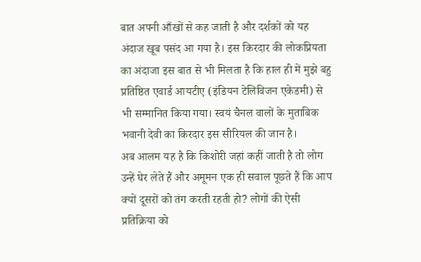बात अपनी आँखों से कह जाती है और दर्शकों को यह अंदाज खूब पसंद आ गया है। इस किरदार की लोकप्रियता का अंदाजा इस बात से भी मिलता है कि हाल ही में मुझे बहु प्रतिष्ठित एवार्ड आयटीए (इंडियन टेलिविजन एकेडमी) से भी सम्मानित किया गया। स्वयं चैनल वालों के मुताबिक भवानी देवी का किरदार इस सीरियल की जान है।
अब आलम यह है कि किशोरी जहां कहीं जाती है तो लोग उन्हें घेर लेते हैं और अमूमन एक ही सवाल पूछते हैं कि आप क्यों दूसरों को तंग करती रहती हो? लोगों की ऐसी प्रतिक्रिया को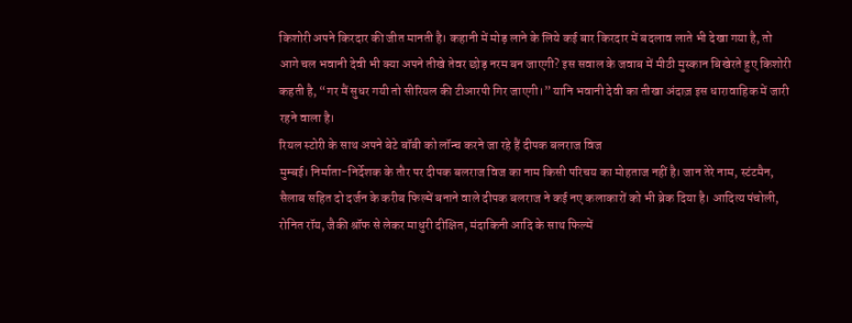किशोरी अपने किरदार की जीत मानती है। कहानी में मोड़ लाने के लिये कई बार किरदार में बदलाव लाते भी देखा गया है, तो आगे चल भवानी देवी भी क्या अपने तीखे तेवर छोड़ नरम बन जाएगी? इस सवाल के जवाब में मीठी मुस्कान बिखेरते हुए किशोरी कहती है, “गर मैं सुधर गयी तो सीरियल की टीआरपी गिर जाएगी।” यानि भवानी देवी का तीखा अंदाज़ इस धारावाहिक में जारी रहने वाला है।
रियल स्टोरी के साथ अपने बेटे बॉबी को लॉन्च करने जा रहे हैं दीपक बलराज विज
मुम्बई। निर्माता-निर्देशक के तौर पर दीपक बलराज विज का नाम किसी परिचय का मोहताज नहीं है। जान तेरे नाम, स्टंटमैन, सैलाब सहित दो दर्जन के करीब फिल्में बनाने वाले दीपक बलराज ने कई नए कलाकारों को भी ब्रेक दिया है। आदित्य पंचोली, रोनित रॉय, जैकी श्रॉफ से लेकर माधुरी दीक्षित, मंदाकिनी आदि के साथ फिल्में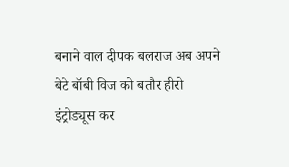बनाने वाल दीपक बलराज अब अपने बेटे बॉबी विज को बतौर हीरो इंट्रोड्यूस कर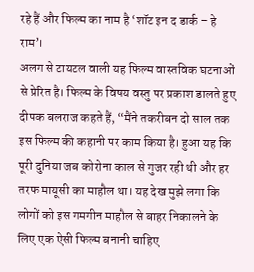रहे हैं और फिल्म का नाम है ‘शॉट इन द डार्क – हे राम’।
अलग से टायटल वाली यह फिल्म वास्तविक घटनाओं से प्रेरित है। फिल्म के विषय वस्तु पर प्रकाश डालते हुए दीपक बलराज कहते हैं, “मैंने तकरीबन दो साल तक इस फिल्म की कहानी पर काम किया है। हुआ यह कि पूरी दुनिया जब कोरोना काल से गुजर रही थी और हर तरफ मायूसी का माहौल था। यह देख मुझे लगा कि लोगों को इस गमगीन माहौल से बाहर निकालने के लिए एक ऐसी फिल्म बनानी चाहिए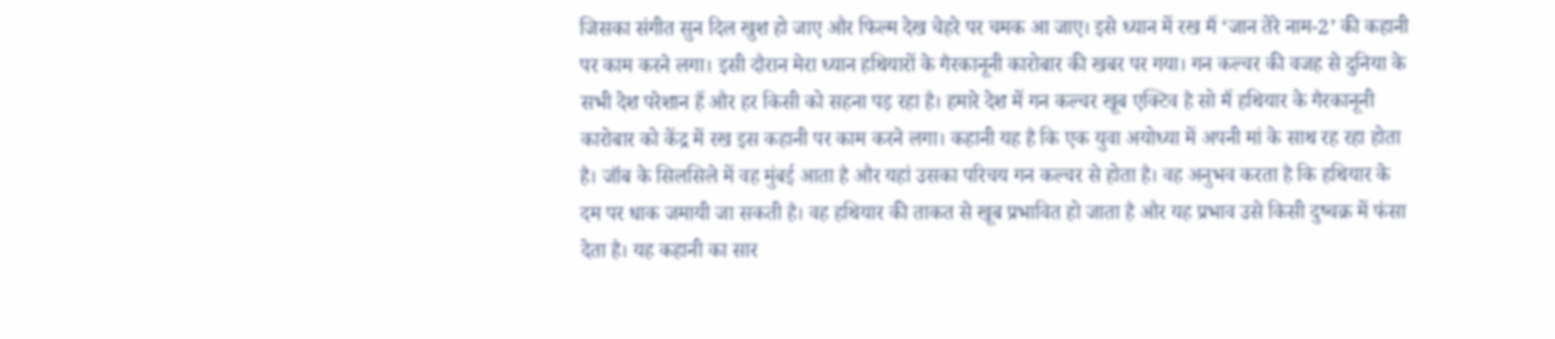जिसका संगीत सुन दिल खुश हो जाए और फिल्म देख चेहरे पर चमक आ जाए। इसे ध्यान में रख मैं ‘जान तेरे नाम-2’ की कहानी पर काम करने लगा। इसी दौरान मेरा ध्यान हथियारों के गैरकानूनी कारोबार की खबर पर गया। गन कल्चर की वजह से दुनिया के सभी देश परेशान हैं और हर किसी को सहना पड़ रहा है। हमारे देश में गन कल्चर खूब एक्टिव है सो मैं हथियार के गैरकानूनी कारोबार को केंद्र में रख इस कहानी पर काम करने लगा। कहानी यह है कि एक युवा अयोध्या में अपनी मां के साथ रह रहा होता है। जॉब के सिलसिले में वह मुंबई आता है और यहां उसका परिचय गन कल्चर से होता है। वह अनुभव करता है कि हथियार के दम पर धाक जमायी जा सकती है। वह हथियार की ताकत से खूब प्रभावित हो जाता है और यह प्रभाव उसे किसी दुष्चक्र में फंसा देता है। यह कहानी का सार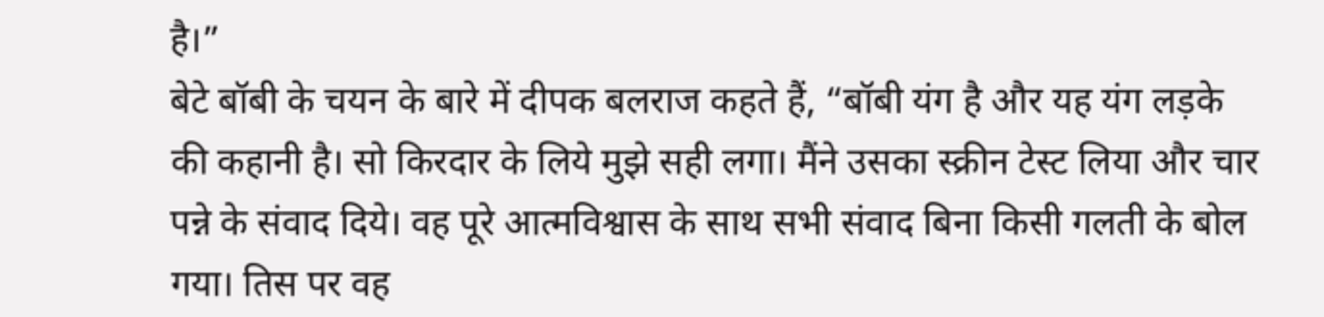है।”
बेटे बॉबी के चयन के बारे में दीपक बलराज कहते हैं, “बॉबी यंग है और यह यंग लड़के की कहानी है। सो किरदार के लिये मुझे सही लगा। मैंने उसका स्क्रीन टेस्ट लिया और चार पन्ने के संवाद दिये। वह पूरे आत्मविश्वास के साथ सभी संवाद बिना किसी गलती के बोल गया। तिस पर वह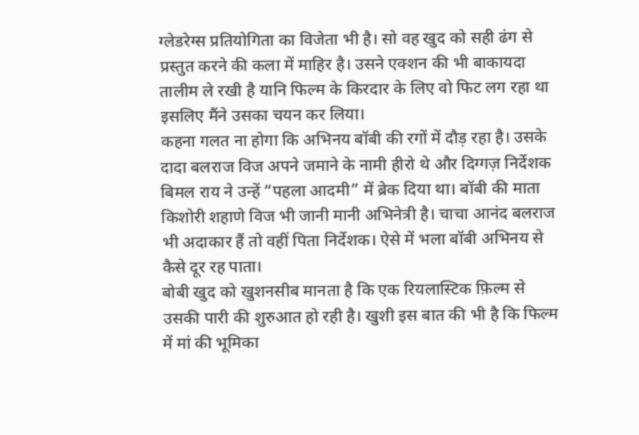ग्लेडरेग्स प्रतियोगिता का विजेता भी है। सो वह खुद को सही ढंग से प्रस्तुत करने की कला में माहिर है। उसने एक्शन की भी बाकायदा तालीम ले रखी है यानि फिल्म के किरदार के लिए वो फिट लग रहा था इसलिए मैंने उसका चयन कर लिया।
कहना गलत ना होगा कि अभिनय बॉबी की रगों में दौड़ रहा है। उसके दादा बलराज विज अपने जमाने के नामी हीरो थे और दिग्गज़ निर्देशक बिमल राय ने उन्हें “पहला आदमी” में ब्रेक दिया था। बॉबी की माता किशोरी शहाणे विज भी जानी मानी अभिनेत्री है। चाचा आनंद बलराज भी अदाकार हैं तो वहीं पिता निर्देशक। ऐसे में भला बॉबी अभिनय से कैसे दूर रह पाता।
बोबी खुद को खुशनसीब मानता है कि एक रियलास्टिक फ़िल्म से उसकी पारी की शुरुआत हो रही है। खुशी इस बात की भी है कि फिल्म में मां की भूमिका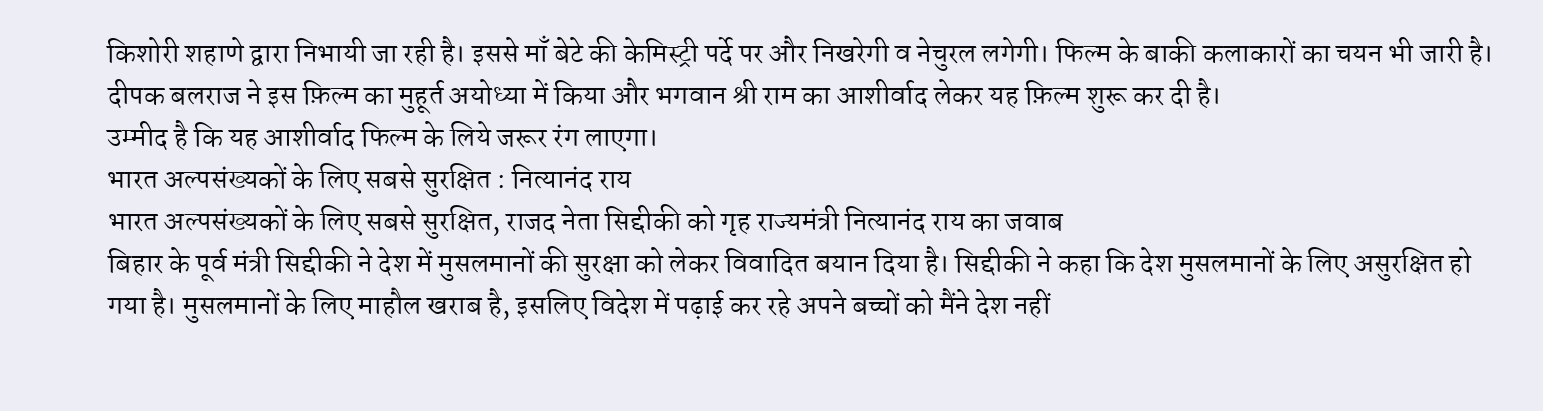किशोरी शहाणे द्वारा निभायी जा रही है। इससे माँ बेटे की केमिस्ट्री पर्दे पर और निखरेगी व नेचुरल लगेगी। फिल्म के बाकी कलाकारों का चयन भी जारी है।
दीपक बलराज ने इस फ़िल्म का मुहूर्त अयोध्या में किया और भगवान श्री राम का आशीर्वाद लेकर यह फ़िल्म शुरू कर दी है।
उम्मीद है कि यह आशीर्वाद फिल्म के लिये जरूर रंग लाएगा।
भारत अल्पसंख्यकों के लिए सबसे सुरक्षित : नित्यानंद राय
भारत अल्पसंख्यकों के लिए सबसे सुरक्षित, राजद नेता सिद्दीकी को गृह राज्यमंत्री नित्यानंद राय का जवाब
बिहार के पूर्व मंत्री सिद्दीकी ने देश में मुसलमानों की सुरक्षा को लेकर विवादित बयान दिया है। सिद्दीकी ने कहा कि देश मुसलमानों के लिए असुरक्षित हो गया है। मुसलमानों के लिए माहौल खराब है, इसलिए विदेश में पढ़ाई कर रहे अपने बच्चों को मैंने देश नहीं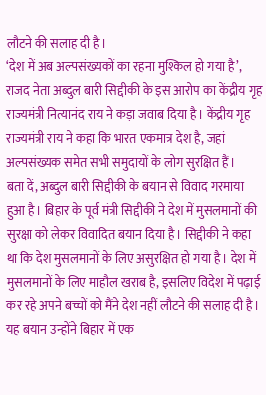लौटने की सलाह दी है।
‘देश में अब अल्पसंख्यकों का रहना मुश्किल हो गया है’, राजद नेता अब्दुल बारी सिद्दीकी के इस आरोप का केंद्रीय गृह राज्यमंत्री नित्यानंद राय ने कड़ा जवाब दिया है। केंद्रीय गृह राज्यमंत्री राय ने कहा कि भारत एकमात्र देश है, जहां अल्पसंख्यक समेत सभी समुदायों के लोग सुरक्षित हैं।
बता दें, अब्दुल बारी सिद्दीकी के बयान से विवाद गरमाया हुआ है। बिहार के पूर्व मंत्री सिद्दीकी ने देश में मुसलमानों की सुरक्षा को लेकर विवादित बयान दिया है। सिद्दीकी ने कहा था कि देश मुसलमानों के लिए असुरक्षित हो गया है। देश में मुसलमानों के लिए माहौल खराब है, इसलिए विदेश में पढ़ाई कर रहे अपने बच्चों को मैंने देश नहीं लौटने की सलाह दी है। यह बयान उन्होंने बिहार में एक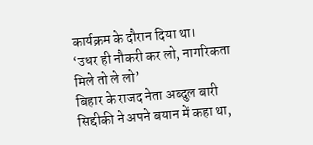कार्यक्रम के दौरान दिया था।
‘उधर ही नौकरी कर लो, नागरिकता मिले तो ले लो’
बिहार के राजद नेता अब्दुल बारी सिद्दीकी ने अपने बयान में कहा था,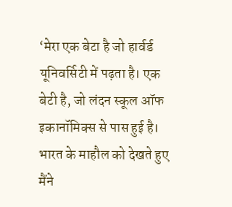‘मेरा एक बेटा है जो हार्वर्ड यूनिवर्सिटी में पढ़ता है। एक बेटी है, जो लंदन स्कूल ऑफ इकानॉमिक्स से पास हुई है। भारत के माहौल को देखते हुए मैंने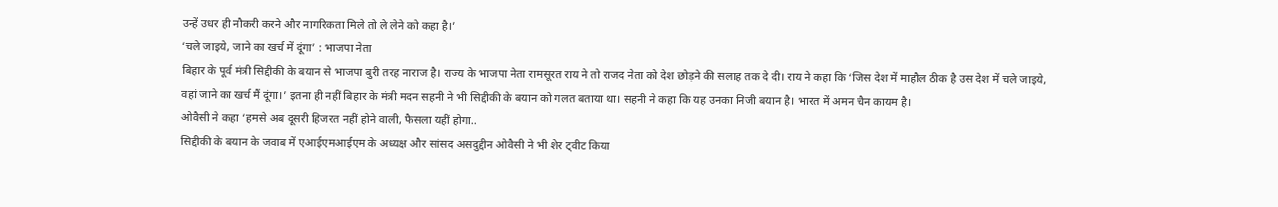उन्हें उधर ही नौकरी करने और नागरिकता मिले तो ले लेने को कहा है।’
‘चले जाइये, जाने का खर्च में दूंगा’ : भाजपा नेता
बिहार के पूर्व मंत्री सिद्दीकी के बयान से भाजपा बुरी तरह नाराज है। राज्य के भाजपा नेता रामसूरत राय ने तो राजद नेता को देश छोड़ने की सलाह तक दे दी। राय ने कहा कि ‘जिस देश में माहौल ठीक है उस देश में चले जाइये, वहां जाने का खर्च मैं दूंगा।’ इतना ही नहीं बिहार के मंत्री मदन सहनी ने भी सिद्दीकी के बयान को गलत बताया था। सहनी ने कहा कि यह उनका निजी बयान है। भारत में अमन चैन कायम है।
ओवैसी ने कहा ‘हमसे अब दूसरी हिजरत नहीं होने वाली, फैसला यहीं होगा..
सिद्दीकी के बयान के जवाब में एआईएमआईएम के अध्यक्ष और सांसद असदुद्दीन ओवैसी ने भी शेर ट्वीट किया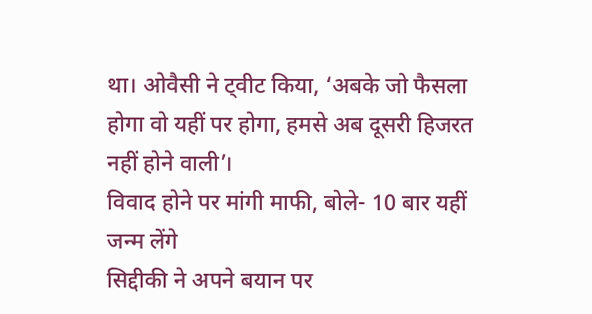था। ओवैसी ने ट्वीट किया, ‘अबके जो फैसला होगा वो यहीं पर होगा, हमसे अब दूसरी हिजरत नहीं होने वाली’।
विवाद होने पर मांगी माफी, बोले- 10 बार यहीं जन्म लेंगे
सिद्दीकी ने अपने बयान पर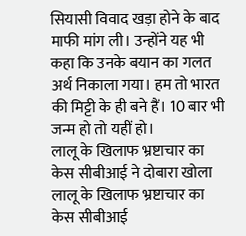सियासी विवाद खड़ा होने के बाद माफी मांग ली। उन्होंने यह भी कहा कि उनके बयान का गलत अर्थ निकाला गया। हम तो भारत की मिट्टी के ही बने हैं। 10 बार भी जन्म हो तो यहीं हो।
लालू के खिलाफ भ्रष्टाचार का केस सीबीआई ने दोबारा खोला
लालू के खिलाफ भ्रष्टाचार का केस सीबीआई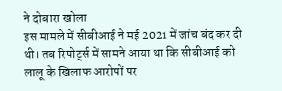ने दोबारा खोला
इस मामले में सीबीआई ने मई 2021 में जांच बंद कर दी थी। तब रिपोर्ट्स में सामने आया था कि सीबीआई को लालू के खिलाफ आरोपों पर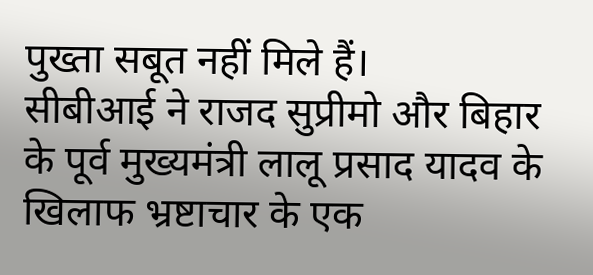पुख्ता सबूत नहीं मिले हैं।
सीबीआई ने राजद सुप्रीमो और बिहार के पूर्व मुख्यमंत्री लालू प्रसाद यादव के खिलाफ भ्रष्टाचार के एक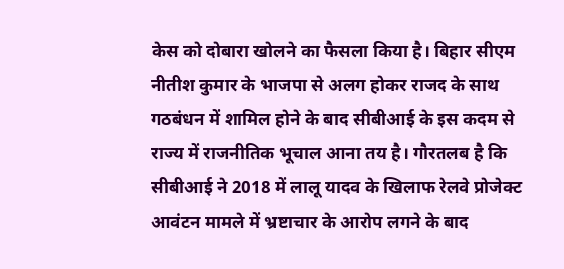केस को दोबारा खोलने का फैसला किया है। बिहार सीएम नीतीश कुमार के भाजपा से अलग होकर राजद के साथ गठबंधन में शामिल होने के बाद सीबीआई के इस कदम से राज्य में राजनीतिक भूचाल आना तय है। गौरतलब है कि सीबीआई ने 2018 में लालू यादव के खिलाफ रेलवे प्रोजेक्ट आवंटन मामले में भ्रष्टाचार के आरोप लगने के बाद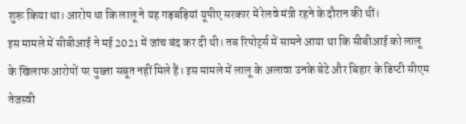शुरू किया था। आरोप था कि लालू ने यह गड़बड़ियां यूपीए सरकार में रेलवे मंत्री रहने के दौरान की थीं।
इस मामले में सीबीआई ने मई 2021 में जांच बंद कर दी थी। तब रिपोर्ट्स में सामने आया था कि सीबीआई को लालू के खिलाफ आरोपों पर पुख्ता सबूत नहीं मिले हैं। इस मामले में लालू के अलावा उनके बेटे और बिहार के डिप्टी सीएम तेजस्वी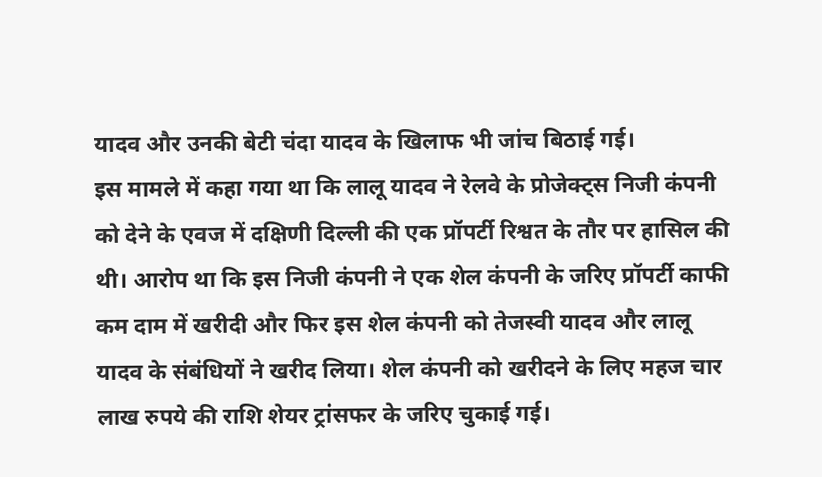यादव और उनकी बेटी चंदा यादव के खिलाफ भी जांच बिठाई गई।
इस मामले में कहा गया था कि लालू यादव ने रेलवे के प्रोजेक्ट्स निजी कंपनी को देने के एवज में दक्षिणी दिल्ली की एक प्रॉपर्टी रिश्वत के तौर पर हासिल की थी। आरोप था कि इस निजी कंपनी ने एक शेल कंपनी के जरिए प्रॉपर्टी काफी कम दाम में खरीदी और फिर इस शेल कंपनी को तेजस्वी यादव और लालू यादव के संबंधियों ने खरीद लिया। शेल कंपनी को खरीदने के लिए महज चार लाख रुपये की राशि शेयर ट्रांसफर के जरिए चुकाई गई।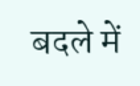बदले में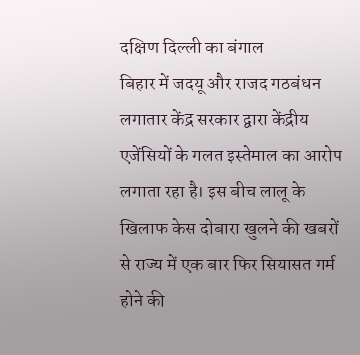दक्षिण दिल्ली का बंगाल
बिहार में जदयू और राजद गठबंधन लगातार केंद्र सरकार द्वारा केंद्रीय एजेंसियों के गलत इस्तेमाल का आरोप लगाता रहा है। इस बीच लालू के खिलाफ केस दोबारा खुलने की खबरों से राज्य में एक बार फिर सियासत गर्म होने की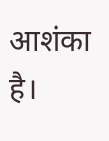आशंका है।